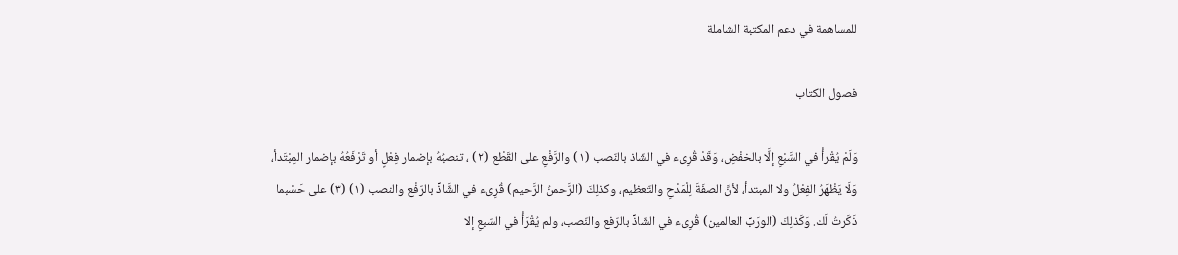للمساهمة في دعم المكتبة الشاملة

فصول الكتاب

وَلَمْ يُقْرأْ في السَّبْعِ إلَّا بالخفْضِ، وَقَدْ قُرِىء في الشّاذ بالنّصب (١) والرَّفْعِ على القَطْع (٢) ، تنصبُهُ بإضمار فِعْلٍ أو تَرْفَعُهُ بإضمار المِبْتَدأ، وَلَا يَظْهَرُ الفِعْلُ ولا المبتدأ، لأنَّ الصفَةَ لِلْمَدْحِ والتّعظيم، وكذلِكَ (الرَّحمنُ الرَّحيم) قُرِىء في الشَّاذِّ بالرّفْع والنصب (١) (٣) على حَسْبما ذَكَرتُ لَك. وَكَذلِكَ (الورَبِّ العالمين) قُرِىء في الشّاذِّ بالرّفع والنّصب، ولم يُقْرَأْ في السّبعِ إلا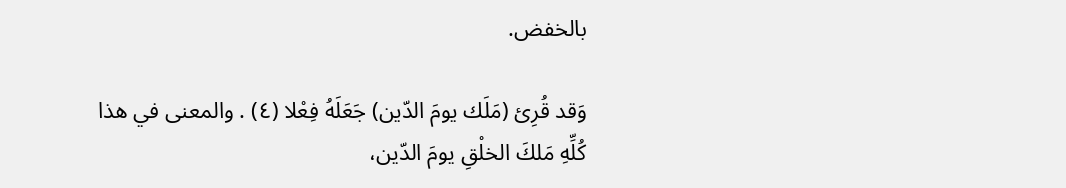بالخفض.

وَقد قُرِئ (مَلَك يومَ الدّين) جَعَلَهُ فِعْلا (٤) . والمعنى في هذا كُلِّهِ مَلكَ الخلْقِ يومَ الدّين،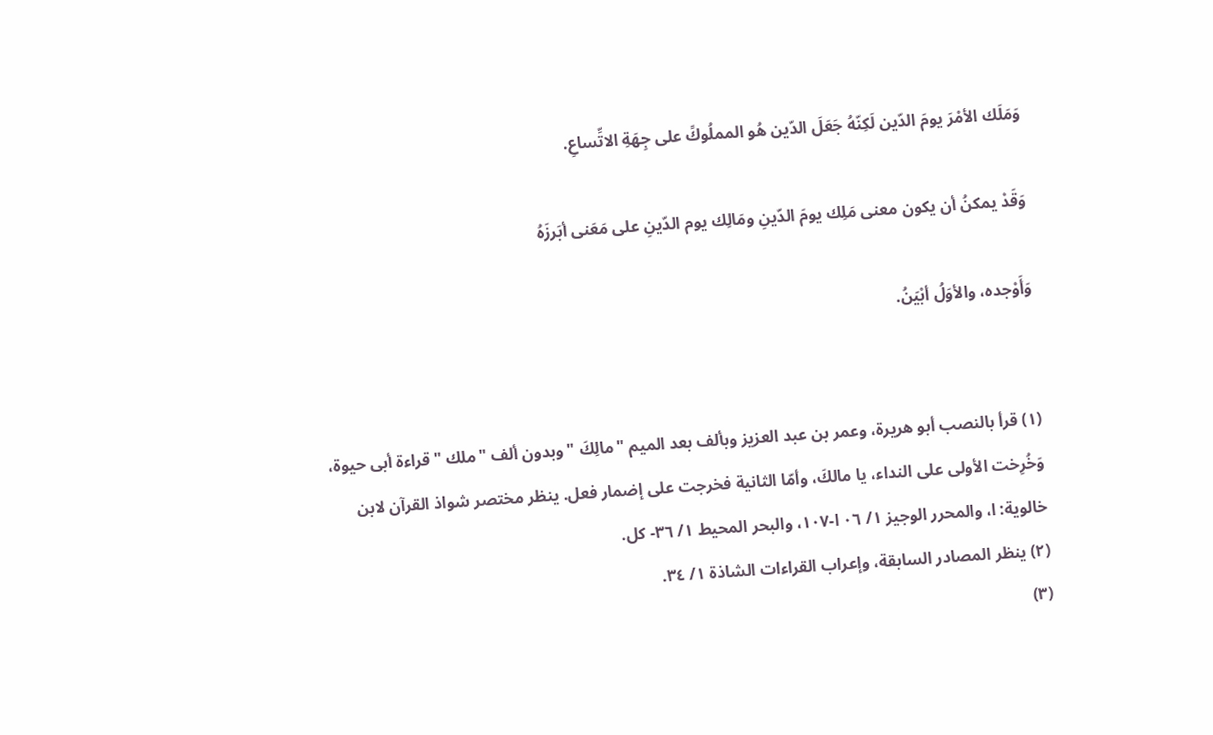وَمَلَك الأمْرَ يومَ الدّين لَكِنّهُ جَعَلَ الدّين هُو المملُوكً على جِهَةِ الاتِّساعِ.

وَقَدْ يمكنُ أن يكون معنى مَلِك يومَ الدّينِ ومَالِك يوم الدّينِ على مَعَنى أبَرزَهُ

وَأَوْجده، والأوَلُ أبْيَنُ.


(١) قرأ بالنصب أبو هريرة، وعمر بن عبد العزيز وبألف بعد الميم "مالِكَ "وبدون ألف "ملك "قراءة أبى حيوة، وَخُرِخت الأولى على النداء، يا مالكَ، وأمّا الثانية فخرجت على إضمار فعل. ينظر مختصر شواذ القرآن لابن خالوية: ا، والمحرر الوجيز ١/ ٠٦ ا-١٠٧، والبحر المحيط ١/ ٣٦- كل.
(٢) ينظر المصادر السابقة، وإعراب القراءات الشاذة ١/ ٣٤.
(٣)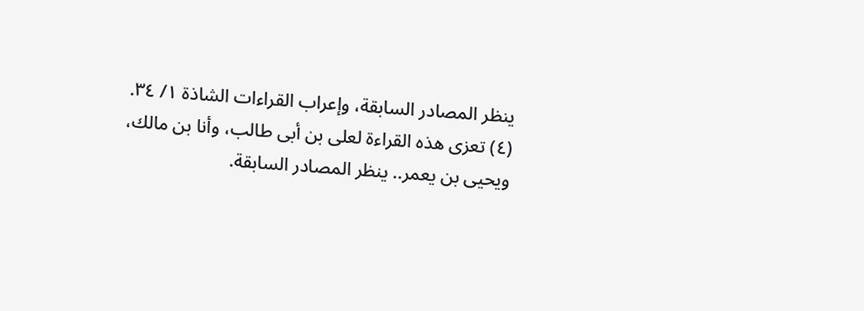ينظر المصادر السابقة، وإعراب القراءات الشاذة ١/ ٣٤.
(٤) تعزى هذه القراءة لعلى بن أبى طالب، وأنا بن مالك، ويحيى بن يعمر.. ينظر المصادر السابقة.